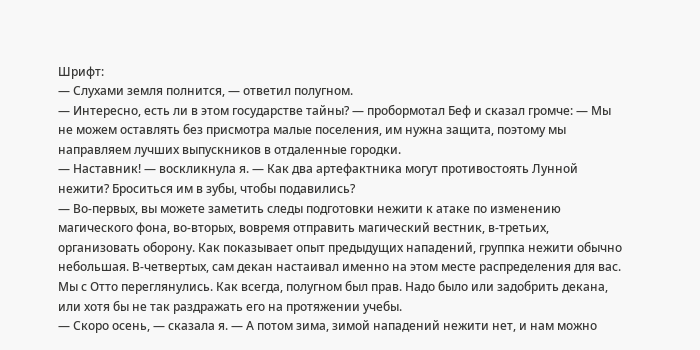Шрифт:
— Слухами земля полнится, — ответил полугном.
— Интересно, есть ли в этом государстве тайны? — пробормотал Беф и сказал громче: — Мы не можем оставлять без присмотра малые поселения, им нужна защита, поэтому мы направляем лучших выпускников в отдаленные городки.
— Наставник! — воскликнула я. — Как два артефактника могут противостоять Лунной нежити? Броситься им в зубы, чтобы подавились?
— Во-первых, вы можете заметить следы подготовки нежити к атаке по изменению магического фона, во-вторых, вовремя отправить магический вестник, в-третьих, организовать оборону. Как показывает опыт предыдущих нападений, группка нежити обычно небольшая. В-четвертых, сам декан настаивал именно на этом месте распределения для вас.
Мы с Отто переглянулись. Как всегда, полугном был прав. Надо было или задобрить декана, или хотя бы не так раздражать его на протяжении учебы.
— Скоро осень, — сказала я. — А потом зима, зимой нападений нежити нет, и нам можно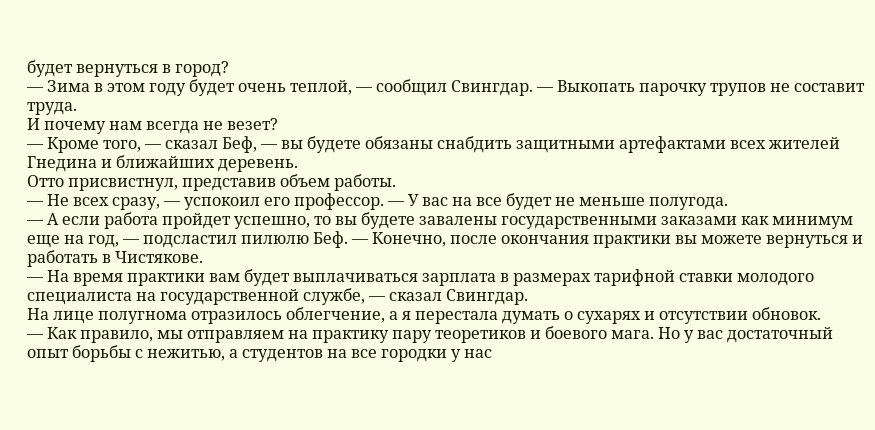будет вернуться в город?
— Зима в этом году будет очень теплой, — сообщил Свингдар. — Выкопать парочку трупов не составит труда.
И почему нам всегда не везет?
— Кроме того, — сказал Беф, — вы будете обязаны снабдить защитными артефактами всех жителей Гнедина и ближайших деревень.
Отто присвистнул, представив объем работы.
— Не всех сразу, — успокоил его профессор. — У вас на все будет не меньше полугода.
— А если работа пройдет успешно, то вы будете завалены государственными заказами как минимум еще на год, — подсластил пилюлю Беф. — Конечно, после окончания практики вы можете вернуться и работать в Чистякове.
— На время практики вам будет выплачиваться зарплата в размерах тарифной ставки молодого специалиста на государственной службе, — сказал Свингдар.
На лице полугнома отразилось облегчение, а я перестала думать о сухарях и отсутствии обновок.
— Как правило, мы отправляем на практику пару теоретиков и боевого мага. Но у вас достаточный опыт борьбы с нежитью, а студентов на все городки у нас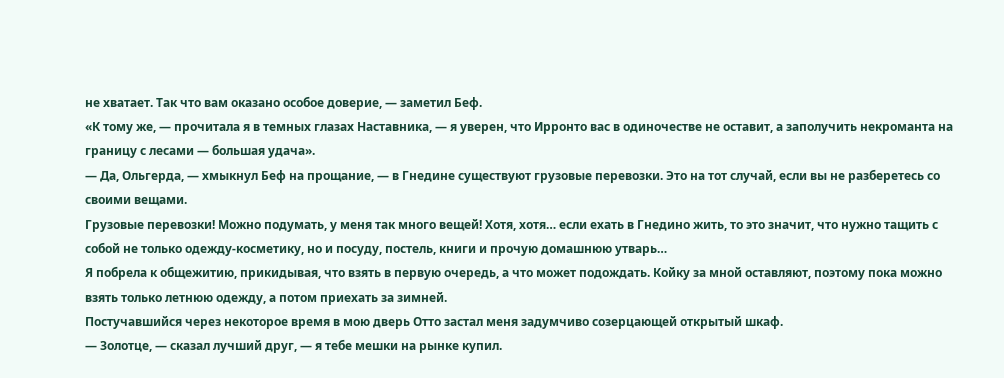не хватает. Так что вам оказано особое доверие, — заметил Беф.
«К тому же, — прочитала я в темных глазах Наставника, — я уверен, что Ирронто вас в одиночестве не оставит, а заполучить некроманта на границу с лесами — большая удача».
— Да, Ольгерда, — хмыкнул Беф на прощание, — в Гнедине существуют грузовые перевозки. Это на тот случай, если вы не разберетесь со своими вещами.
Грузовые перевозки! Можно подумать, у меня так много вещей! Хотя, хотя… если ехать в Гнедино жить, то это значит, что нужно тащить с собой не только одежду-косметику, но и посуду, постель, книги и прочую домашнюю утварь…
Я побрела к общежитию, прикидывая, что взять в первую очередь, а что может подождать. Койку за мной оставляют, поэтому пока можно взять только летнюю одежду, а потом приехать за зимней.
Постучавшийся через некоторое время в мою дверь Отто застал меня задумчиво созерцающей открытый шкаф.
— Золотце, — сказал лучший друг, — я тебе мешки на рынке купил.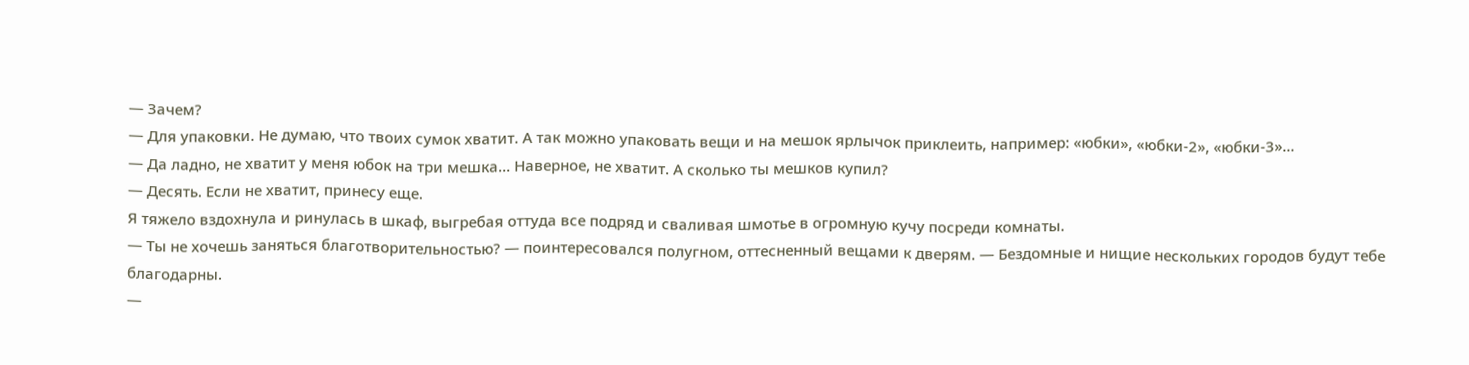— Зачем?
— Для упаковки. Не думаю, что твоих сумок хватит. А так можно упаковать вещи и на мешок ярлычок приклеить, например: «юбки», «юбки-2», «юбки-3»…
— Да ладно, не хватит у меня юбок на три мешка… Наверное, не хватит. А сколько ты мешков купил?
— Десять. Если не хватит, принесу еще.
Я тяжело вздохнула и ринулась в шкаф, выгребая оттуда все подряд и сваливая шмотье в огромную кучу посреди комнаты.
— Ты не хочешь заняться благотворительностью? — поинтересовался полугном, оттесненный вещами к дверям. — Бездомные и нищие нескольких городов будут тебе благодарны.
—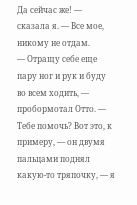Да сейчас же! — сказала я. — Все мое, никому не отдам.
— Отращу себе еще пару ног и рук и буду во всем ходить, — пробормотал Отто. — Тебе помочь? Вот это, к примеру, — он двумя пальцами поднял какую-то тряпочку, — я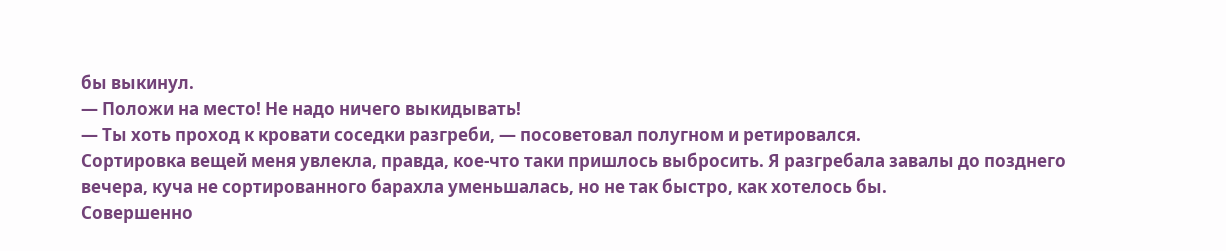бы выкинул.
— Положи на место! Не надо ничего выкидывать!
— Ты хоть проход к кровати соседки разгреби, — посоветовал полугном и ретировался.
Сортировка вещей меня увлекла, правда, кое-что таки пришлось выбросить. Я разгребала завалы до позднего вечера, куча не сортированного барахла уменьшалась, но не так быстро, как хотелось бы.
Совершенно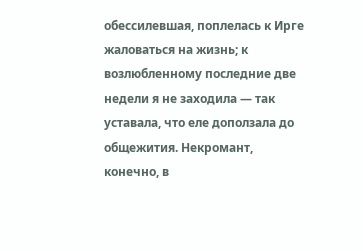обессилевшая, поплелась к Ирге жаловаться на жизнь; к возлюбленному последние две недели я не заходила — так уставала, что еле доползала до общежития. Некромант, конечно, в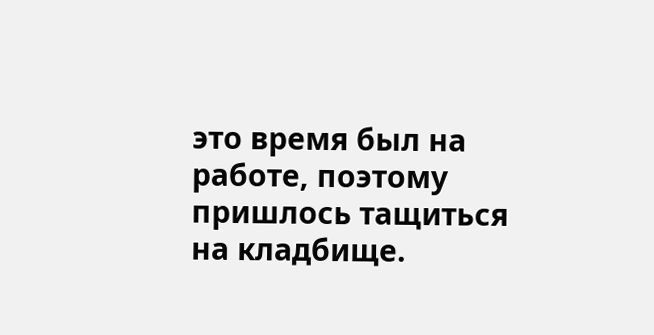это время был на работе, поэтому пришлось тащиться на кладбище.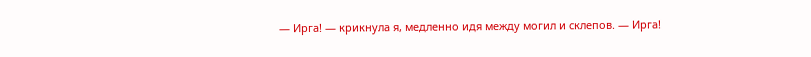— Ирга! — крикнула я, медленно идя между могил и склепов. — Ирга!